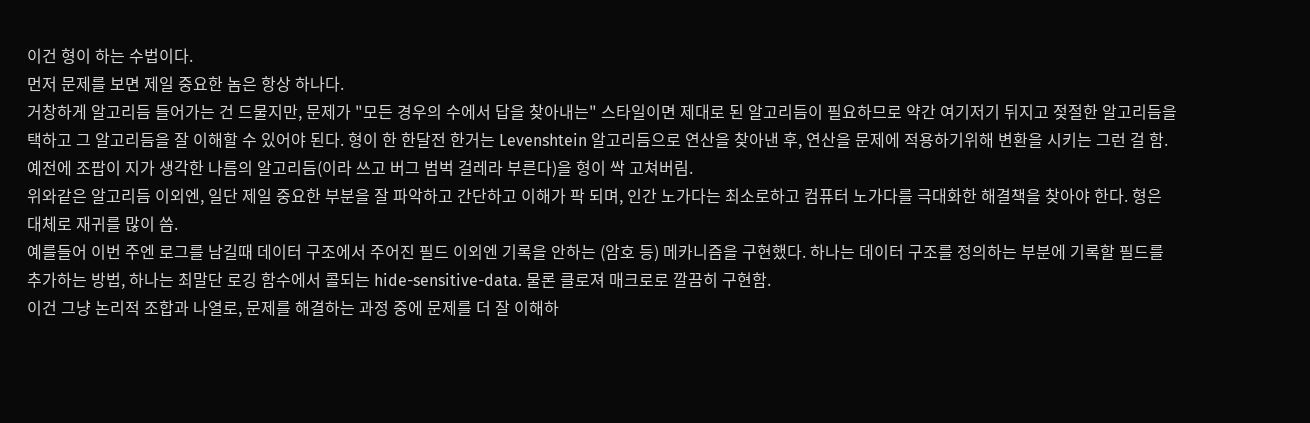이건 형이 하는 수법이다.
먼저 문제를 보면 제일 중요한 놈은 항상 하나다.
거창하게 알고리듬 들어가는 건 드물지만, 문제가 "모든 경우의 수에서 답을 찾아내는" 스타일이면 제대로 된 알고리듬이 필요하므로 약간 여기저기 뒤지고 젖절한 알고리듬을 택하고 그 알고리듬을 잘 이해할 수 있어야 된다. 형이 한 한달전 한거는 Levenshtein 알고리듬으로 연산을 찾아낸 후, 연산을 문제에 적용하기위해 변환을 시키는 그런 걸 함. 예전에 조팝이 지가 생각한 나름의 알고리듬(이라 쓰고 버그 범벅 걸레라 부른다)을 형이 싹 고쳐버림.
위와같은 알고리듬 이외엔, 일단 제일 중요한 부분을 잘 파악하고 간단하고 이해가 팍 되며, 인간 노가다는 최소로하고 컴퓨터 노가다를 극대화한 해결책을 찾아야 한다. 형은 대체로 재귀를 많이 씀.
예를들어 이번 주엔 로그를 남길때 데이터 구조에서 주어진 필드 이외엔 기록을 안하는 (암호 등) 메카니즘을 구현했다. 하나는 데이터 구조를 정의하는 부분에 기록할 필드를 추가하는 방법, 하나는 최말단 로깅 함수에서 콜되는 hide-sensitive-data. 물론 클로져 매크로로 깔끔히 구현함.
이건 그냥 논리적 조합과 나열로, 문제를 해결하는 과정 중에 문제를 더 잘 이해하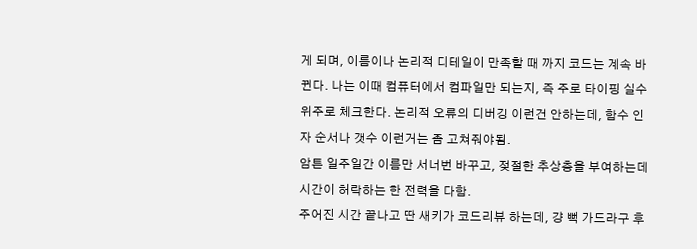게 되며, 이름이나 논리적 디테일이 만족할 때 까지 코드는 계속 바뀐다. 나는 이때 컴퓨터에서 컴파일만 되는지, 즉 주로 타이핑 실수 위주로 체크한다. 논리적 오류의 디버깅 이런건 안하는데, 함수 인자 순서나 갯수 이런거는 좀 고쳐줘야됨.
암튼 일주일간 이름만 서너번 바꾸고, 젖절한 추상층을 부여하는데 시간이 허락하는 한 전력을 다함.
주어진 시간 끝나고 딴 새키가 코드리뷰 하는데, 걍 뻑 가드라구 후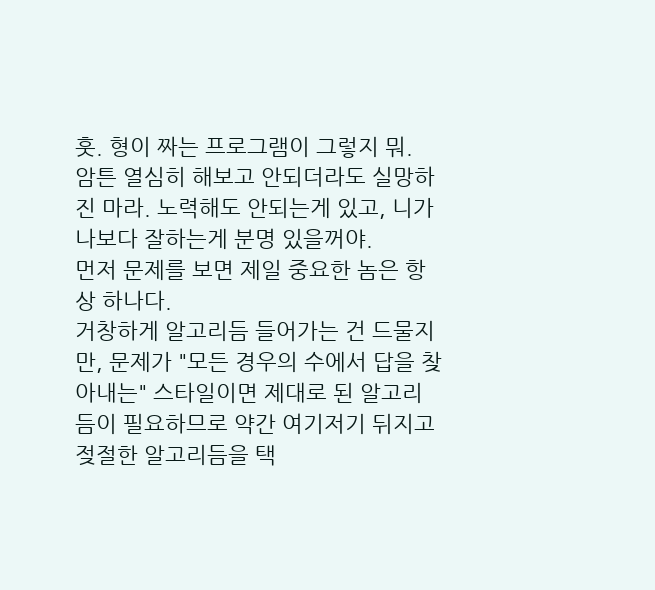훗. 형이 짜는 프로그램이 그렇지 뭐.
암튼 열심히 해보고 안되더라도 실망하진 마라. 노력해도 안되는게 있고, 니가 나보다 잘하는게 분명 있을꺼야.
먼저 문제를 보면 제일 중요한 놈은 항상 하나다.
거창하게 알고리듬 들어가는 건 드물지만, 문제가 "모든 경우의 수에서 답을 찾아내는" 스타일이면 제대로 된 알고리듬이 필요하므로 약간 여기저기 뒤지고 젖절한 알고리듬을 택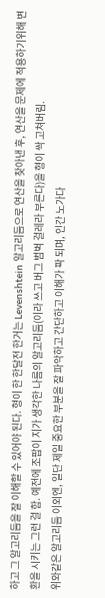하고 그 알고리듬을 잘 이해할 수 있어야 된다. 형이 한 한달전 한거는 Levenshtein 알고리듬으로 연산을 찾아낸 후, 연산을 문제에 적용하기위해 변환을 시키는 그런 걸 함. 예전에 조팝이 지가 생각한 나름의 알고리듬(이라 쓰고 버그 범벅 걸레라 부른다)을 형이 싹 고쳐버림.
위와같은 알고리듬 이외엔, 일단 제일 중요한 부분을 잘 파악하고 간단하고 이해가 팍 되며, 인간 노가다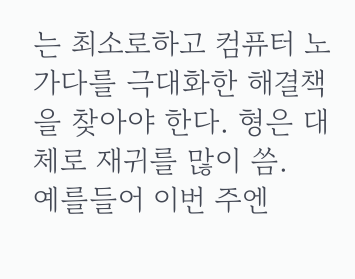는 최소로하고 컴퓨터 노가다를 극대화한 해결책을 찾아야 한다. 형은 대체로 재귀를 많이 씀.
예를들어 이번 주엔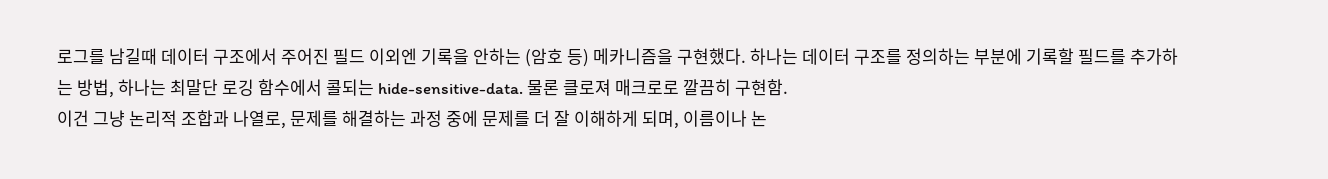로그를 남길때 데이터 구조에서 주어진 필드 이외엔 기록을 안하는 (암호 등) 메카니즘을 구현했다. 하나는 데이터 구조를 정의하는 부분에 기록할 필드를 추가하는 방법, 하나는 최말단 로깅 함수에서 콜되는 hide-sensitive-data. 물론 클로져 매크로로 깔끔히 구현함.
이건 그냥 논리적 조합과 나열로, 문제를 해결하는 과정 중에 문제를 더 잘 이해하게 되며, 이름이나 논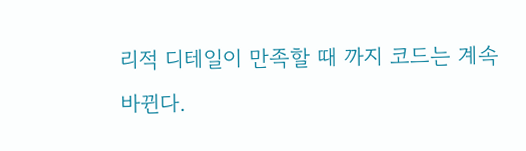리적 디테일이 만족할 때 까지 코드는 계속 바뀐다.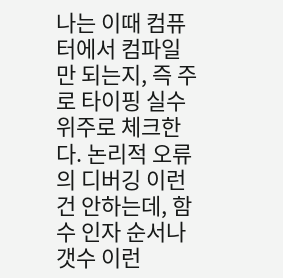나는 이때 컴퓨터에서 컴파일만 되는지, 즉 주로 타이핑 실수 위주로 체크한다. 논리적 오류의 디버깅 이런건 안하는데, 함수 인자 순서나 갯수 이런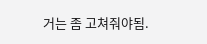거는 좀 고쳐줘야됨.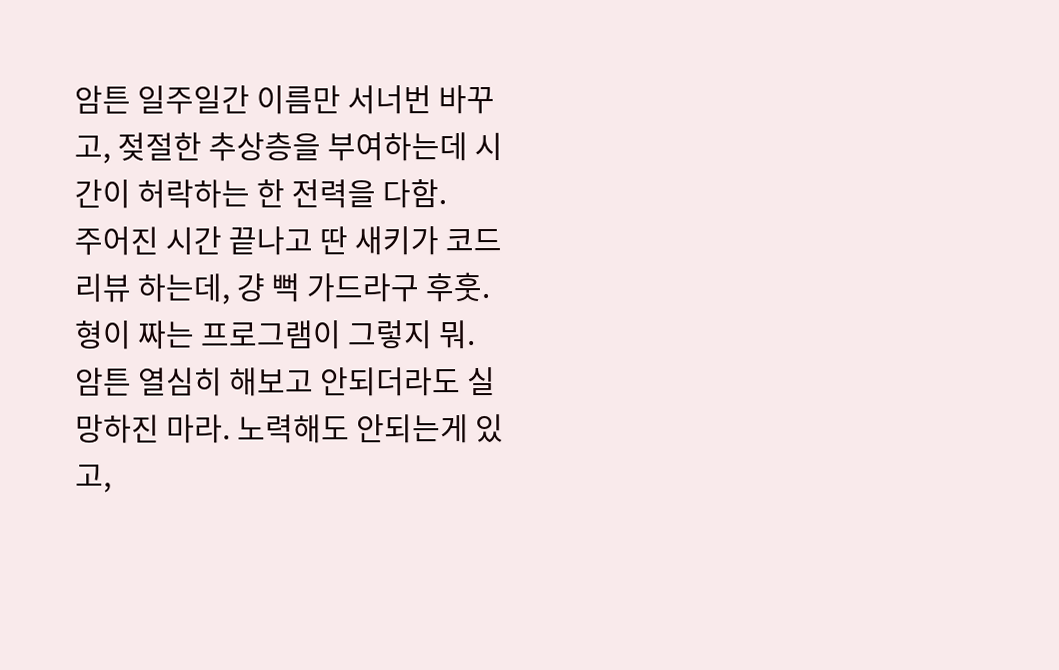암튼 일주일간 이름만 서너번 바꾸고, 젖절한 추상층을 부여하는데 시간이 허락하는 한 전력을 다함.
주어진 시간 끝나고 딴 새키가 코드리뷰 하는데, 걍 뻑 가드라구 후훗. 형이 짜는 프로그램이 그렇지 뭐.
암튼 열심히 해보고 안되더라도 실망하진 마라. 노력해도 안되는게 있고,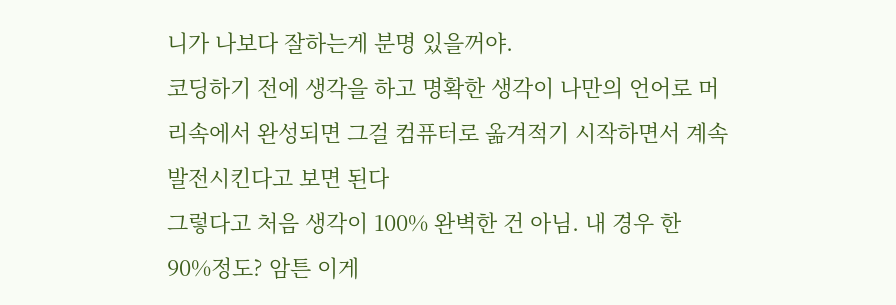니가 나보다 잘하는게 분명 있을꺼야.
코딩하기 전에 생각을 하고 명확한 생각이 나만의 언어로 머리속에서 완성되면 그걸 컴퓨터로 옮겨적기 시작하면서 계속 발전시킨다고 보면 된다
그렇다고 처음 생각이 100% 완벽한 건 아님. 내 경우 한 90%정도? 암튼 이게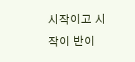시작이고 시작이 반이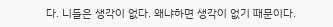다. 니들은 생각이 없다. 왜냐하면 생각이 없기 때문이다.